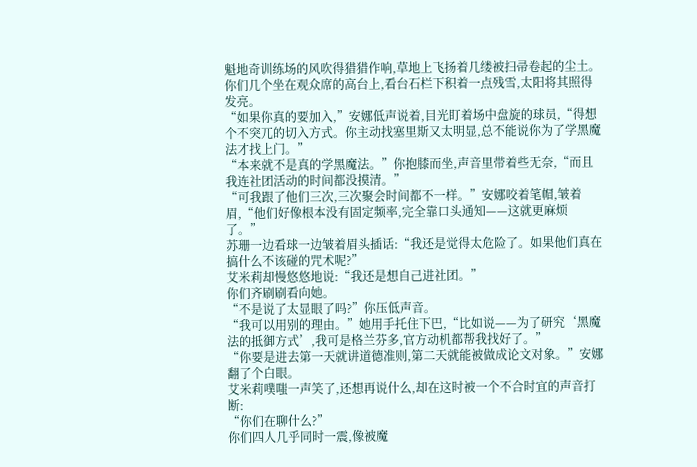魁地奇训练场的风吹得猎猎作响,草地上飞扬着几缕被扫帚卷起的尘土。你们几个坐在观众席的高台上,看台石栏下积着一点残雪,太阳将其照得发亮。
“如果你真的要加入,”安娜低声说着,目光盯着场中盘旋的球员,“得想个不突兀的切入方式。你主动找塞里斯又太明显,总不能说你为了学黑魔法才找上门。”
“本来就不是真的学黑魔法。”你抱膝而坐,声音里带着些无奈,“而且我连社团活动的时间都没摸清。”
“可我跟了他们三次,三次聚会时间都不一样。”安娜咬着笔帽,皱着眉,“他们好像根本没有固定频率,完全靠口头通知——这就更麻烦了。”
苏珊一边看球一边皱着眉头插话:“我还是觉得太危险了。如果他们真在搞什么不该碰的咒术呢?”
艾米莉却慢悠悠地说:“我还是想自己进社团。”
你们齐刷刷看向她。
“不是说了太显眼了吗?”你压低声音。
“我可以用别的理由。”她用手托住下巴,“比如说——为了研究‘黑魔法的抵御方式’,我可是格兰芬多,官方动机都帮我找好了。”
“你要是进去第一天就讲道德准则,第二天就能被做成论文对象。”安娜翻了个白眼。
艾米莉噗嗤一声笑了,还想再说什么,却在这时被一个不合时宜的声音打断:
“你们在聊什么?”
你们四人几乎同时一震,像被魔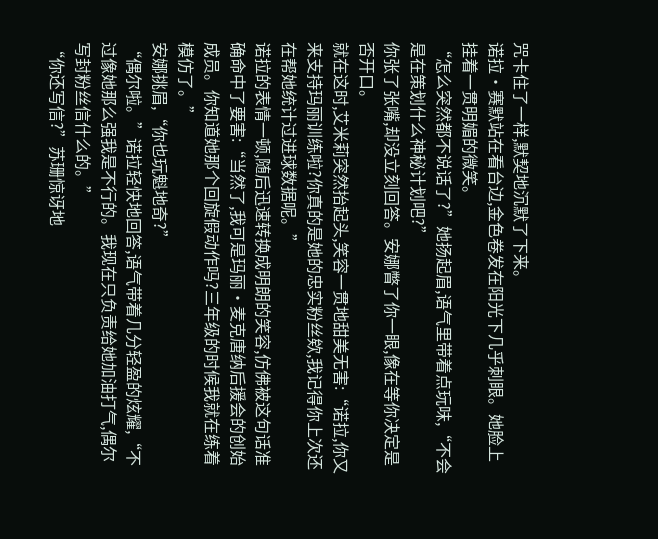咒卡住了一样,默契地沉默了下来。
诺拉·赛默站在看台边,金色卷发在阳光下几乎刺眼。她脸上挂着一贯明媚的微笑。
“怎么突然都不说话了?”她扬起眉,语气里带着点玩味,“不会是在策划什么神秘计划吧?”
你张了张嘴,却没立刻回答。安娜瞥了你一眼,像在等你决定是否开口。
就在这时,艾米莉突然抬起头,笑容一贯地甜美无害:“诺拉,你又来支持玛丽训练啦?你真的是她的忠实粉丝欸,我记得你上次还在帮她统计过进球数据呢。”
诺拉的表情一顿,随后迅速转换成明朗的笑容,仿佛被这句话准确命中了要害:“当然了,我可是玛丽·麦克唐纳后援会的创始成员。你知道她那个回旋假动作吗?三年级的时候我就在练着模仿了。”
安娜挑眉,“你也玩魁地奇?”
“偶尔啦。”诺拉轻快地回答,语气带着几分轻盈的炫耀,“不过像她那么强我是不行的。我现在只负责给她加油打气,偶尔写封粉丝信什么的。”
“你还写信?”苏珊惊讶地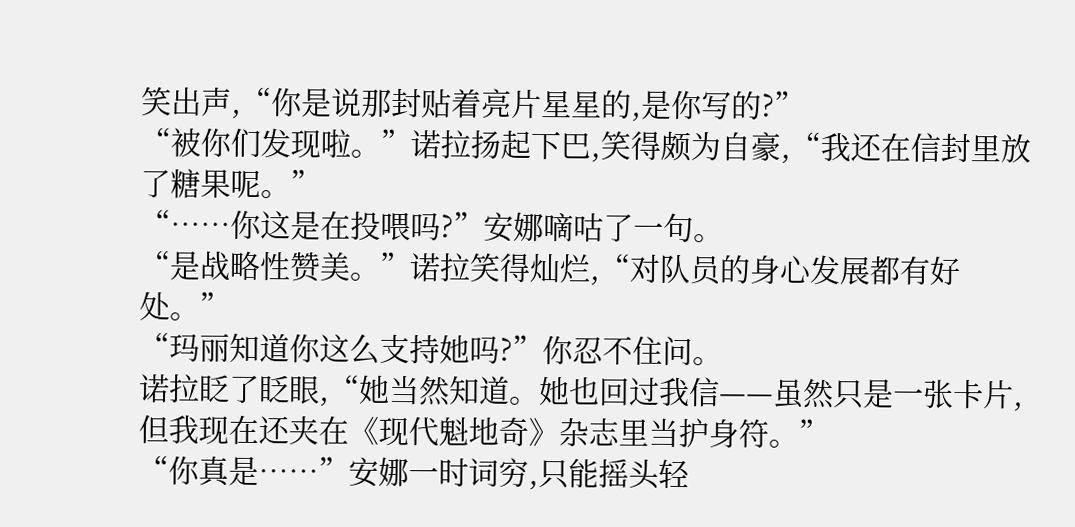笑出声,“你是说那封贴着亮片星星的,是你写的?”
“被你们发现啦。”诺拉扬起下巴,笑得颇为自豪,“我还在信封里放了糖果呢。”
“……你这是在投喂吗?”安娜嘀咕了一句。
“是战略性赞美。”诺拉笑得灿烂,“对队员的身心发展都有好处。”
“玛丽知道你这么支持她吗?”你忍不住问。
诺拉眨了眨眼,“她当然知道。她也回过我信——虽然只是一张卡片,但我现在还夹在《现代魁地奇》杂志里当护身符。”
“你真是……”安娜一时词穷,只能摇头轻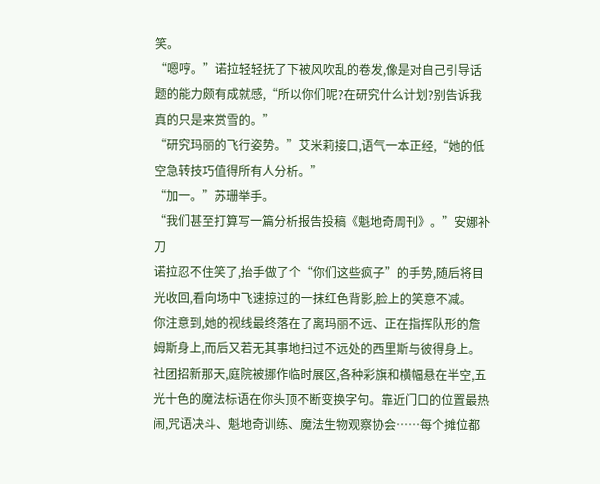笑。
“嗯哼。”诺拉轻轻抚了下被风吹乱的卷发,像是对自己引导话题的能力颇有成就感,“所以你们呢?在研究什么计划?别告诉我真的只是来赏雪的。”
“研究玛丽的飞行姿势。”艾米莉接口,语气一本正经,“她的低空急转技巧值得所有人分析。”
“加一。”苏珊举手。
“我们甚至打算写一篇分析报告投稿《魁地奇周刊》。”安娜补刀
诺拉忍不住笑了,抬手做了个“你们这些疯子”的手势,随后将目光收回,看向场中飞速掠过的一抹红色背影,脸上的笑意不减。
你注意到,她的视线最终落在了离玛丽不远、正在指挥队形的詹姆斯身上,而后又若无其事地扫过不远处的西里斯与彼得身上。
社团招新那天,庭院被挪作临时展区,各种彩旗和横幅悬在半空,五光十色的魔法标语在你头顶不断变换字句。靠近门口的位置最热闹,咒语决斗、魁地奇训练、魔法生物观察协会……每个摊位都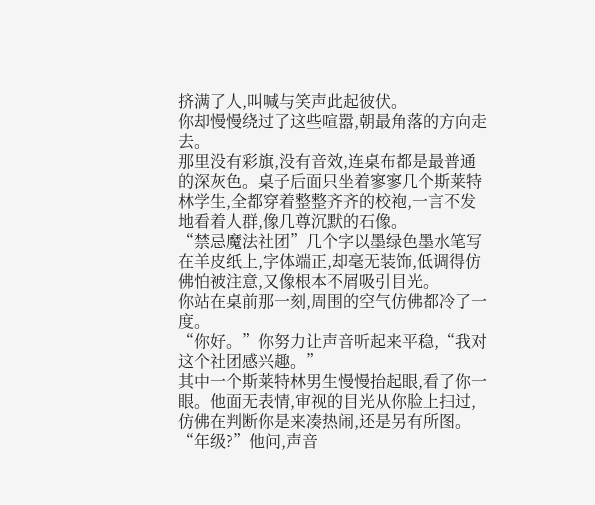挤满了人,叫喊与笑声此起彼伏。
你却慢慢绕过了这些喧嚣,朝最角落的方向走去。
那里没有彩旗,没有音效,连桌布都是最普通的深灰色。桌子后面只坐着寥寥几个斯莱特林学生,全都穿着整整齐齐的校袍,一言不发地看着人群,像几尊沉默的石像。
“禁忌魔法社团”几个字以墨绿色墨水笔写在羊皮纸上,字体端正,却毫无装饰,低调得仿佛怕被注意,又像根本不屑吸引目光。
你站在桌前那一刻,周围的空气仿佛都冷了一度。
“你好。”你努力让声音听起来平稳,“我对这个社团感兴趣。”
其中一个斯莱特林男生慢慢抬起眼,看了你一眼。他面无表情,审视的目光从你脸上扫过,仿佛在判断你是来凑热闹,还是另有所图。
“年级?”他问,声音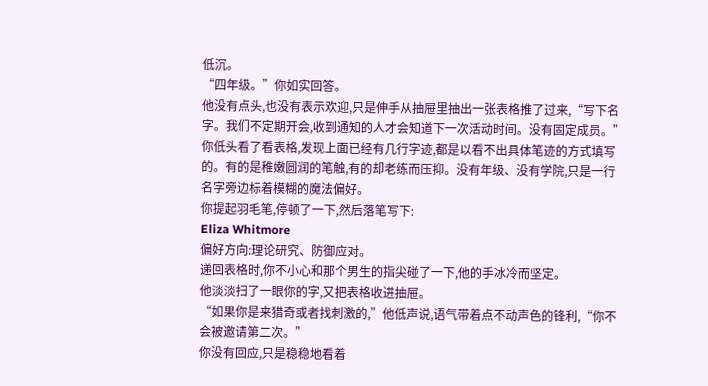低沉。
“四年级。”你如实回答。
他没有点头,也没有表示欢迎,只是伸手从抽屉里抽出一张表格推了过来,“写下名字。我们不定期开会,收到通知的人才会知道下一次活动时间。没有固定成员。”
你低头看了看表格,发现上面已经有几行字迹,都是以看不出具体笔迹的方式填写的。有的是稚嫩圆润的笔触,有的却老练而压抑。没有年级、没有学院,只是一行名字旁边标着模糊的魔法偏好。
你提起羽毛笔,停顿了一下,然后落笔写下:
Eliza Whitmore
偏好方向:理论研究、防御应对。
递回表格时,你不小心和那个男生的指尖碰了一下,他的手冰冷而坚定。
他淡淡扫了一眼你的字,又把表格收进抽屉。
“如果你是来猎奇或者找刺激的,”他低声说,语气带着点不动声色的锋利,“你不会被邀请第二次。”
你没有回应,只是稳稳地看着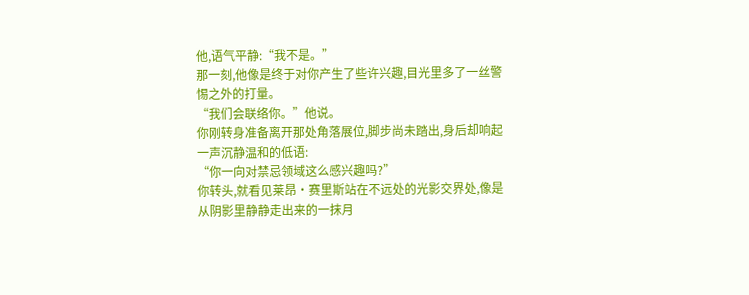他,语气平静:“我不是。”
那一刻,他像是终于对你产生了些许兴趣,目光里多了一丝警惕之外的打量。
“我们会联络你。”他说。
你刚转身准备离开那处角落展位,脚步尚未踏出,身后却响起一声沉静温和的低语:
“你一向对禁忌领域这么感兴趣吗?”
你转头,就看见莱昂·赛里斯站在不远处的光影交界处,像是从阴影里静静走出来的一抹月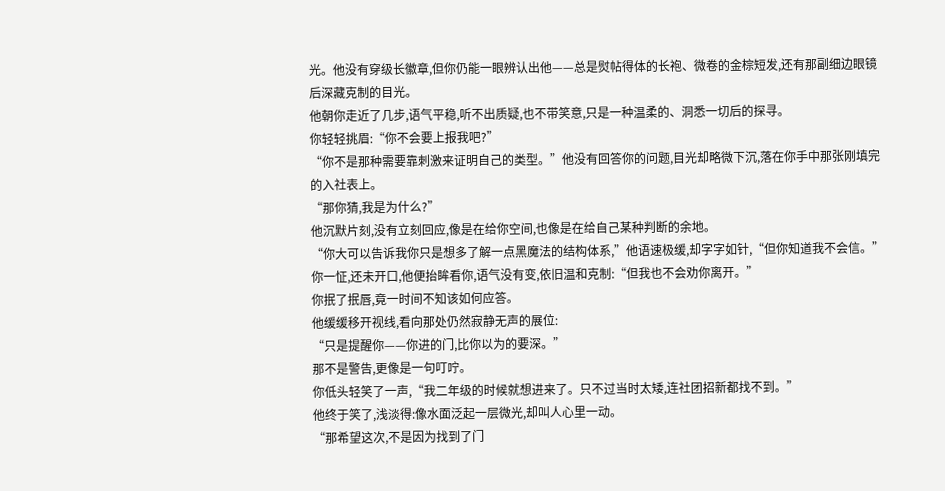光。他没有穿级长徽章,但你仍能一眼辨认出他——总是熨帖得体的长袍、微卷的金棕短发,还有那副细边眼镜后深藏克制的目光。
他朝你走近了几步,语气平稳,听不出质疑,也不带笑意,只是一种温柔的、洞悉一切后的探寻。
你轻轻挑眉:“你不会要上报我吧?”
“你不是那种需要靠刺激来证明自己的类型。”他没有回答你的问题,目光却略微下沉,落在你手中那张刚填完的入社表上。
“那你猜,我是为什么?”
他沉默片刻,没有立刻回应,像是在给你空间,也像是在给自己某种判断的余地。
“你大可以告诉我你只是想多了解一点黑魔法的结构体系,”他语速极缓,却字字如针,“但你知道我不会信。”
你一怔,还未开口,他便抬眸看你,语气没有变,依旧温和克制:“但我也不会劝你离开。”
你抿了抿唇,竟一时间不知该如何应答。
他缓缓移开视线,看向那处仍然寂静无声的展位:
“只是提醒你——你进的门,比你以为的要深。”
那不是警告,更像是一句叮咛。
你低头轻笑了一声,“我二年级的时候就想进来了。只不过当时太矮,连社团招新都找不到。”
他终于笑了,浅淡得:像水面泛起一层微光,却叫人心里一动。
“那希望这次,不是因为找到了门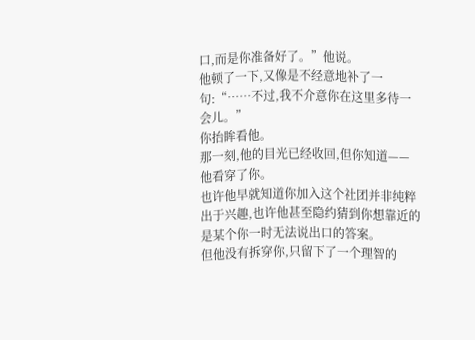口,而是你准备好了。”他说。
他顿了一下,又像是不经意地补了一句:“……不过,我不介意你在这里多待一会儿。”
你抬眸看他。
那一刻,他的目光已经收回,但你知道——他看穿了你。
也许他早就知道你加入这个社团并非纯粹出于兴趣,也许他甚至隐约猜到你想靠近的是某个你一时无法说出口的答案。
但他没有拆穿你,只留下了一个理智的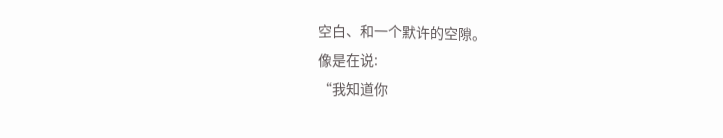空白、和一个默许的空隙。
像是在说:
“我知道你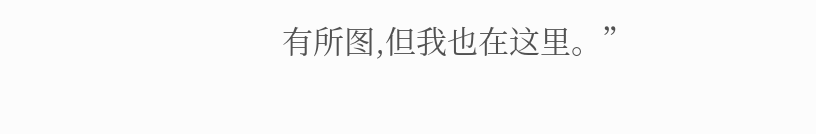有所图,但我也在这里。”